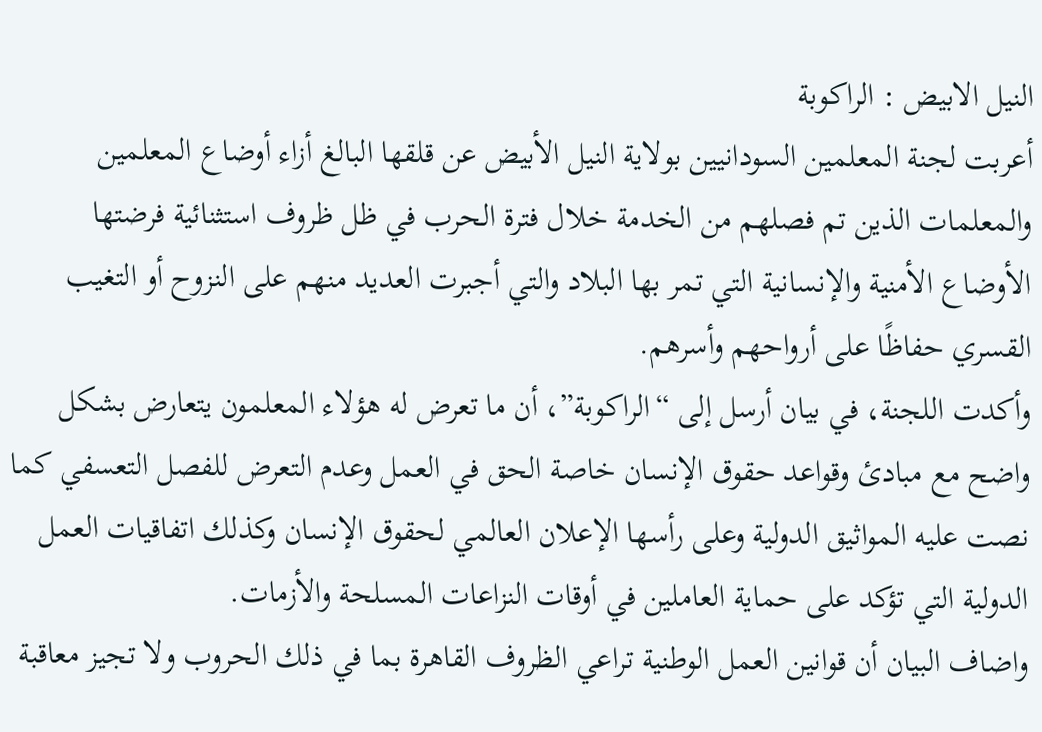النيل الابيض : الراكوبة
أعربت لجنة المعلمين السودانيين بولاية النيل الأبيض عن قلقها البالغ أزاء أوضاع المعلمين والمعلمات الذين تم فصلهم من الخدمة خلال فترة الحرب في ظل ظروف استثنائية فرضتها الأوضاع الأمنية والإنسانية التي تمر بها البلاد والتي أجبرت العديد منهم على النزوح أو التغيب القسري حفاظًا على أرواحهم وأسرهم.
وأكدت اللجنة، في بيان أرسل إلى “الراكوبة”، أن ما تعرض له هؤلاء المعلمون يتعارض بشكل واضح مع مبادئ وقواعد حقوق الإنسان خاصة الحق في العمل وعدم التعرض للفصل التعسفي كما نصت عليه المواثيق الدولية وعلى رأسها الإعلان العالمي لحقوق الإنسان وكذلك اتفاقيات العمل الدولية التي تؤكد على حماية العاملين في أوقات النزاعات المسلحة والأزمات.
واضاف البيان أن قوانين العمل الوطنية تراعي الظروف القاهرة بما في ذلك الحروب ولا تجيز معاقبة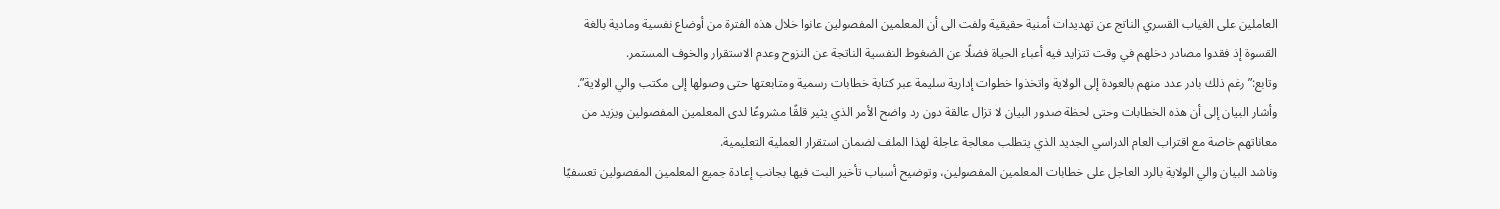العاملين على الغياب القسري الناتج عن تهديدات أمنية حقيقية ولفت الى أن المعلمين المفصولين عانوا خلال هذه الفترة من أوضاع نفسية ومادية بالغة القسوة إذ فقدوا مصادر دخلهم في وقت تتزايد فيه أعباء الحياة فضلًا عن الضغوط النفسية الناتجة عن النزوح وعدم الاستقرار والخوف المستمر.
وتابع:” رغم ذلك بادر عدد منهم بالعودة إلى الولاية واتخذوا خطوات إدارية سليمة عبر كتابة خطابات رسمية ومتابعتها حتى وصولها إلى مكتب والي الولاية”.
وأشار البيان إلى أن هذه الخطابات وحتى لحظة صدور البيان لا تزال عالقة دون رد واضح الأمر الذي يثير قلقًا مشروعًا لدى المعلمين المفصولين ويزيد من معاناتهم خاصة مع اقتراب العام الدراسي الجديد الذي يتطلب معالجة عاجلة لهذا الملف لضمان استقرار العملية التعليمية.
وناشد البيان والي الولاية بالرد العاجل على خطابات المعلمين المفصولين، وتوضيح أسباب تأخير البت فيها بجانب إعادة جميع المعلمين المفصولين تعسفيًا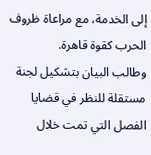إلى الخدمة، مع مراعاة ظروف الحرب كقوة قاهرة.
وطالب البيان بتشكيل لجنة مستقلة للنظر في قضايا الفصل التي تمت خلال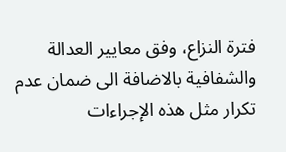فترة النزاع، وفق معايير العدالة والشفافية بالاضافة الى ضمان عدم تكرار مثل هذه الإجراءات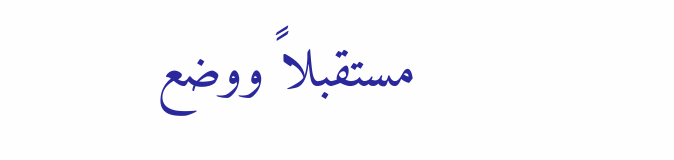مستقبلاً ووضع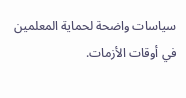سياسات واضحة لحماية المعلمين في أوقات الأزمات.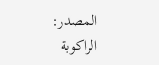المصدر:
الراكوبة